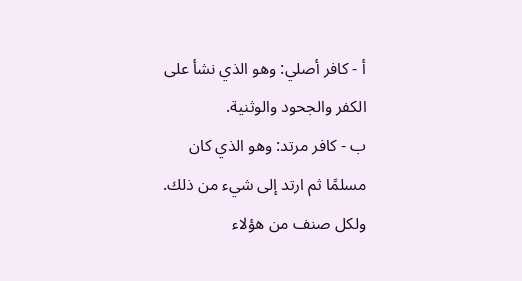أ - كافر أصلي: وهو الذي نشأ على الكفر والجحود والوثنية.
ب - كافر مرتد: وهو الذي كان مسلمًا ثم ارتد إلى شيء من ذلك.
ولكل صنف من هؤلاء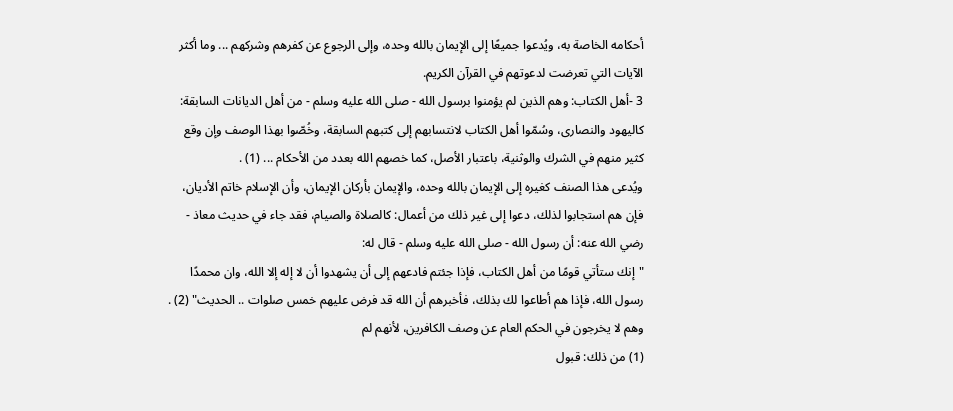أحكامه الخاصة به، ويُدعوا جميعًا إلى الإيمان بالله وحده، وإلى الرجوع عن كفرهم وشركهم ... وما أكثر الآيات التي تعرضت لدعوتهم في القرآن الكريم.
3 -أهل الكتاب: وهم الذين لم يؤمنوا برسول الله - صلى الله عليه وسلم - من أهل الديانات السابقة: كاليهود والنصارى، وسُمّوا أهل الكتاب لانتسابهم إلى كتبهم السابقة، وخُصّوا بهذا الوصف وإن وقع كثير منهم في الشرك والوثنية، باعتبار الأصل، كما خصهم الله بعدد من الأحكام ... (1) .
ويُدعى هذا الصنف كغيره إلى الإيمان بالله وحده، والإيمان بأركان الإيمان، وأن الإسلام خاتم الأديان، فإن هم استجابوا لذلك، دعوا إلى غير ذلك من أعمال: كالصلاة والصيام، فقد جاء في حديث معاذ - رضي الله عنه: أن رسول الله - صلى الله عليه وسلم - قال له:
"إنك ستأتي قومًا من أهل الكتاب، فإذا جئتم فادعهم إلى أن يشهدوا أن لا إله إلا الله، وان محمدًا رسول الله، فإذا هم أطاعوا لك بذلك، فأخبرهم أن الله قد فرض عليهم خمس صلوات .. الحديث" (2) .
وهم لا يخرجون في الحكم العام عن وصف الكافرين، لأنهم لم
(1) من ذلك: قبول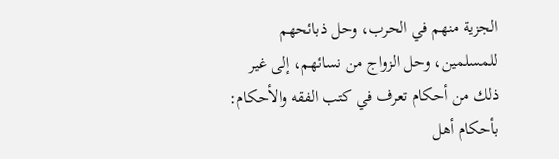الجزية منهم في الحرب، وحل ذبائحهم للمسلمين، وحل الزواج من نسائهم، إلى غير ذلك من أحكام تعرف في كتب الفقه والأحكام: بأحكام أهل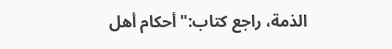الذمة، راجع كتاب:"أحكام أهل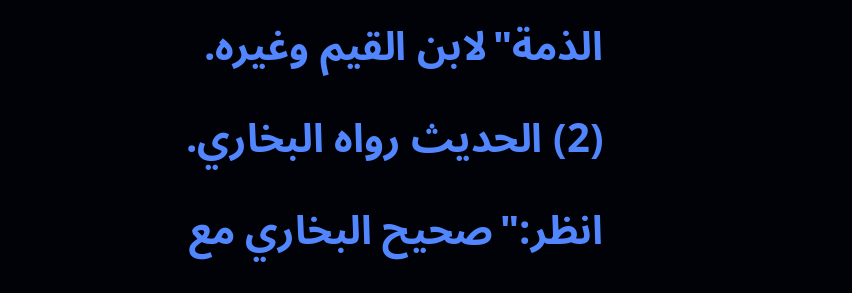الذمة"لابن القيم وغيره.
(2) الحديث رواه البخاري. انظر:"صحيح البخاري مع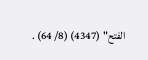الفتح" (4347) (8/ 64) .